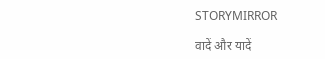STORYMIRROR

वादें और यादें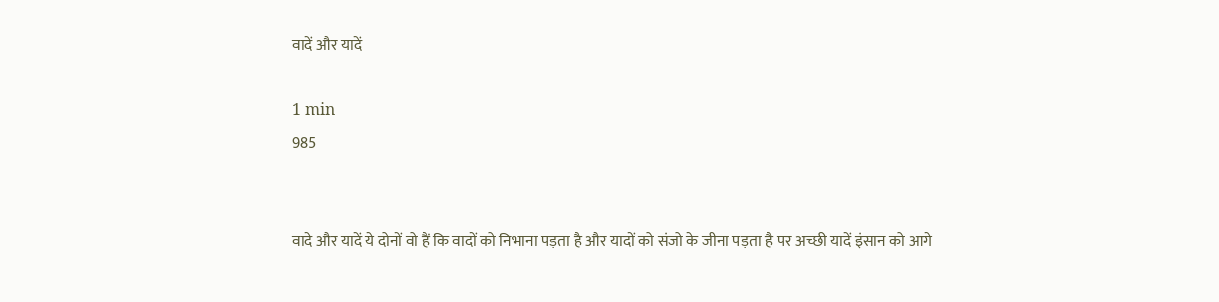वादें और यादें

1 min
985


वादे और यादें ये दोनों वो हैं कि वादों को निभाना पड़ता है और यादों को संजो के जीना पड़ता है पर अच्छी यादें इंसान को आगे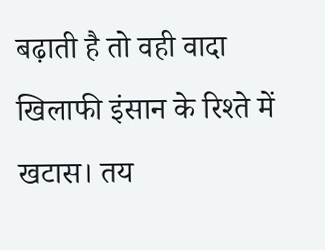बढ़ाती है तो वही वादा खिलाफी इंसान के रिश्ते में खटास। तय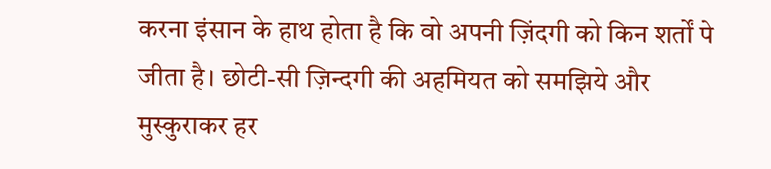करना इंसान के हाथ होता है कि वो अपनी ज़िंदगी को किन शर्तों पे जीता है। छोटी-सी ज़िन्दगी की अहमियत को समझिये और मुस्कुराकर हर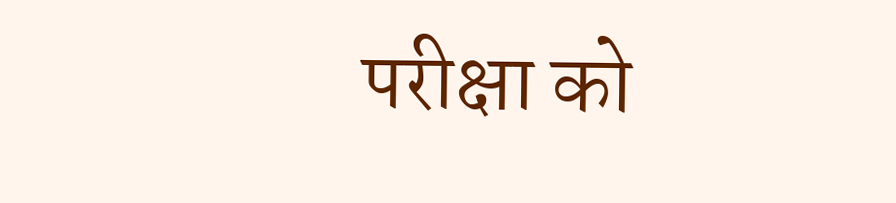परीक्षा को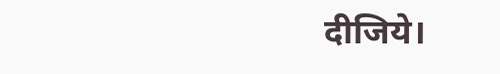दीजिये।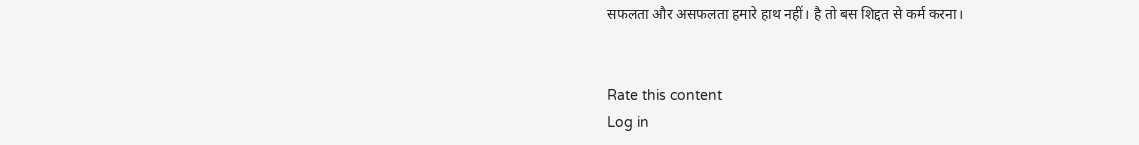सफलता और असफलता हमारे हाथ नहीं। है तो बस शिद्दत से कर्म करना।


Rate this content
Log in